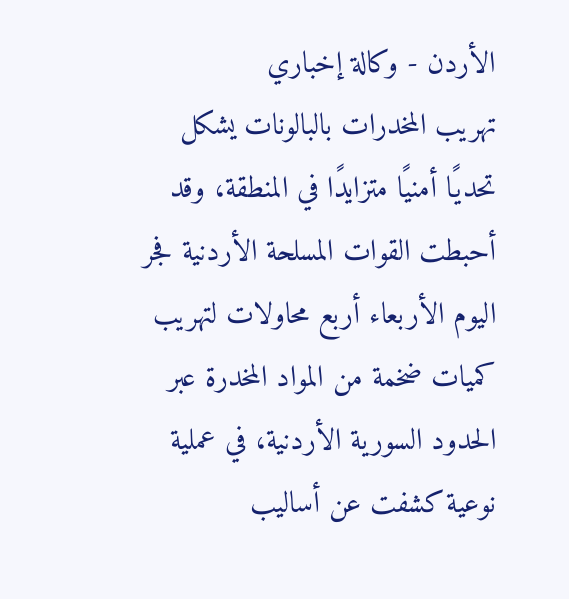الأردن - وكالة إخباري
تهريب المخدرات بالبالونات يشكل تحديًا أمنيًا متزايدًا في المنطقة، وقد أحبطت القوات المسلحة الأردنية فجر اليوم الأربعاء أربع محاولات لتهريب كميات ضخمة من المواد المخدرة عبر الحدود السورية الأردنية، في عملية نوعية كشفت عن أساليب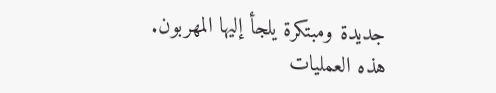جديدة ومبتكرة يلجأ إليها المهربون. هذه العمليات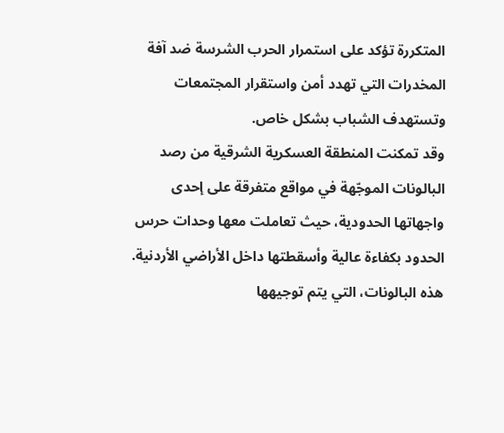المتكررة تؤكد على استمرار الحرب الشرسة ضد آفة المخدرات التي تهدد أمن واستقرار المجتمعات وتستهدف الشباب بشكل خاص.
وقد تمكنت المنطقة العسكرية الشرقية من رصد البالونات الموجّهة في مواقع متفرقة على إحدى واجهاتها الحدودية، حيث تعاملت معها وحدات حرس الحدود بكفاءة عالية وأسقطتها داخل الأراضي الأردنية. هذه البالونات، التي يتم توجيهها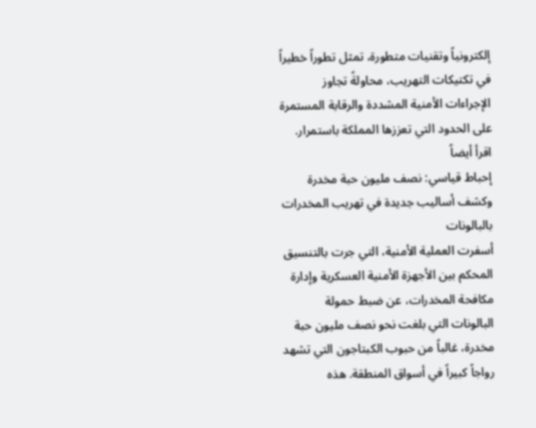إلكترونياً وتقنيات متطورة، تمثل تطوراً خطيراً في تكتيكات التهريب، محاولةً تجاوز الإجراءات الأمنية المشددة والرقابة المستمرة على الحدود التي تعززها المملكة باستمرار.
اقرأ أيضاً
إحباط قياسي: نصف مليون حبة مخدرة وكشف أساليب جديدة في تهريب المخدرات بالبالونات
أسفرت العملية الأمنية، التي جرت بالتنسيق المحكم بين الأجهزة الأمنية العسكرية وإدارة مكافحة المخدرات، عن ضبط حمولة البالونات التي بلغت نحو نصف مليون حبة مخدرة، غالباً من حبوب الكبتاجون التي تشهد رواجاً كبيراً في أسواق المنطقة. هذه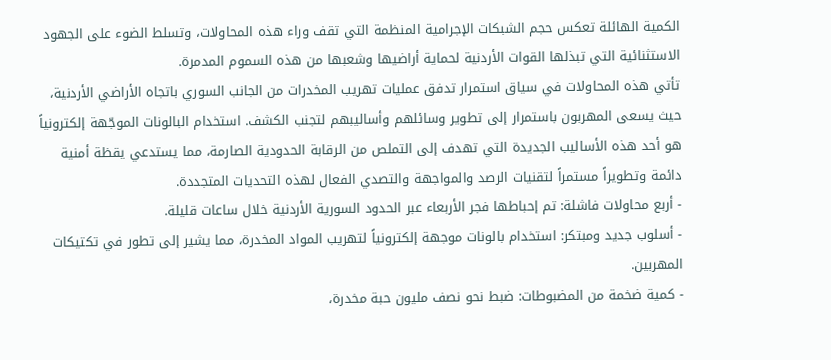الكمية الهائلة تعكس حجم الشبكات الإجرامية المنظمة التي تقف وراء هذه المحاولات، وتسلط الضوء على الجهود الاستثنائية التي تبذلها القوات الأردنية لحماية أراضيها وشعبها من هذه السموم المدمرة.
تأتي هذه المحاولات في سياق استمرار تدفق عمليات تهريب المخدرات من الجانب السوري باتجاه الأراضي الأردنية، حيث يسعى المهربون باستمرار إلى تطوير وسائلهم وأساليبهم لتجنب الكشف. استخدام البالونات الموجّهة إلكترونياً هو أحد هذه الأساليب الجديدة التي تهدف إلى التملص من الرقابة الحدودية الصارمة، مما يستدعي يقظة أمنية دائمة وتطويراً مستمراً لتقنيات الرصد والمواجهة والتصدي الفعال لهذه التحديات المتجددة.
- أربع محاولات فاشلة: تم إحباطها فجر الأربعاء عبر الحدود السورية الأردنية خلال ساعات قليلة.
- أسلوب جديد ومبتكر: استخدام بالونات موجهة إلكترونياً لتهريب المواد المخدرة، مما يشير إلى تطور في تكتيكات المهربين.
- كمية ضخمة من المضبوطات: ضبط نحو نصف مليون حبة مخدرة،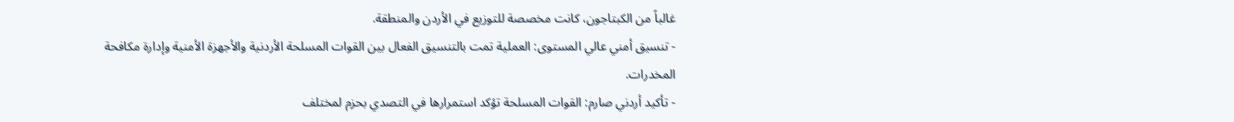غالباً من الكبتاجون، كانت مخصصة للتوزيع في الأردن والمنطقة.
- تنسيق أمني عالي المستوى: العملية تمت بالتنسيق الفعال بين القوات المسلحة الأردنية والأجهزة الأمنية وإدارة مكافحة المخدرات.
- تأكيد أردني صارم: القوات المسلحة تؤكد استمرارها في التصدي بحزم لمختلف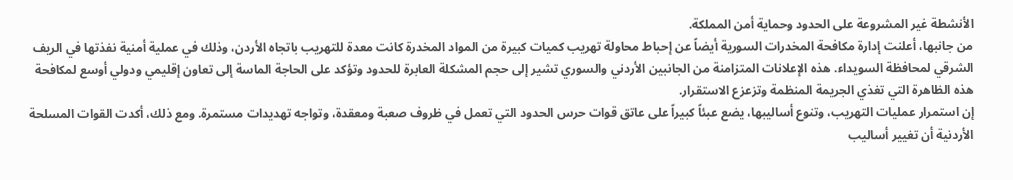الأنشطة غير المشروعة على الحدود وحماية أمن المملكة.
من جانبها، أعلنت إدارة مكافحة المخدرات السورية أيضاً عن إحباط محاولة تهريب كميات كبيرة من المواد المخدرة كانت معدة للتهريب باتجاه الأردن، وذلك في عملية أمنية نفذتها في الريف الشرقي لمحافظة السويداء. هذه الإعلانات المتزامنة من الجانبين الأردني والسوري تشير إلى حجم المشكلة العابرة للحدود وتؤكد على الحاجة الماسة إلى تعاون إقليمي ودولي أوسع لمكافحة هذه الظاهرة التي تغذي الجريمة المنظمة وتزعزع الاستقرار.
إن استمرار عمليات التهريب، وتنوع أساليبها، يضع عبئاً كبيراً على عاتق قوات حرس الحدود التي تعمل في ظروف صعبة ومعقدة، وتواجه تهديدات مستمرة. ومع ذلك، أكدت القوات المسلحة الأردنية أن تغيير أساليب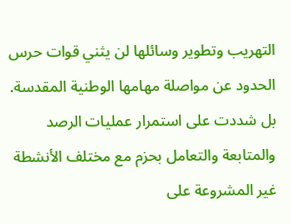التهريب وتطوير وسائلها لن يثني قوات حرس الحدود عن مواصلة مهامها الوطنية المقدسة. بل شددت على استمرار عمليات الرصد والمتابعة والتعامل بحزم مع مختلف الأنشطة غير المشروعة على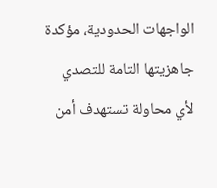الواجهات الحدودية، مؤكدة جاهزيتها التامة للتصدي لأي محاولة تستهدف أمن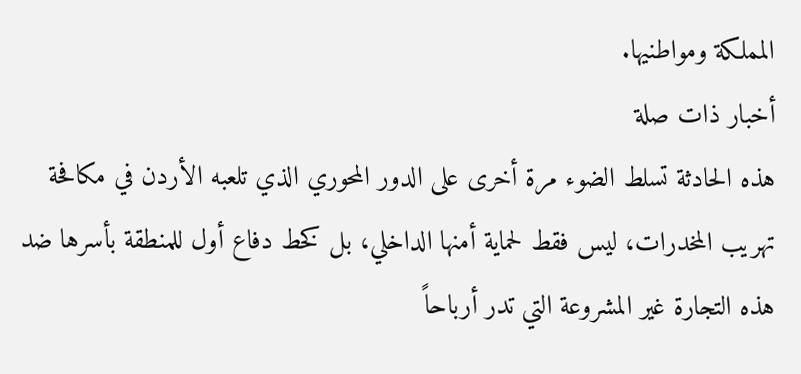المملكة ومواطنيها.
أخبار ذات صلة
هذه الحادثة تسلط الضوء مرة أخرى على الدور المحوري الذي تلعبه الأردن في مكافحة تهريب المخدرات، ليس فقط لحماية أمنها الداخلي، بل كخط دفاع أول للمنطقة بأسرها ضد هذه التجارة غير المشروعة التي تدر أرباحاً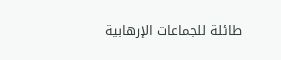طائلة للجماعات الإرهابية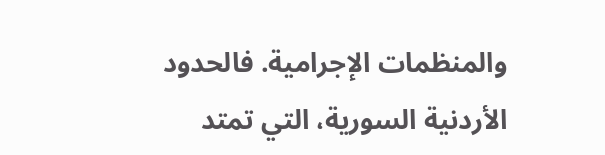والمنظمات الإجرامية. فالحدود الأردنية السورية، التي تمتد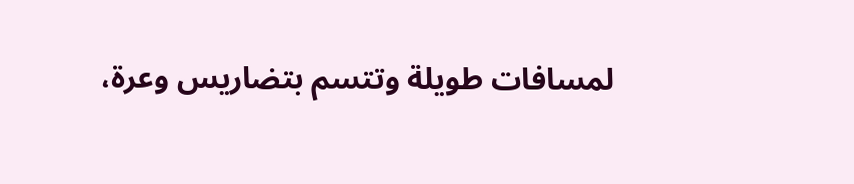لمسافات طويلة وتتسم بتضاريس وعرة،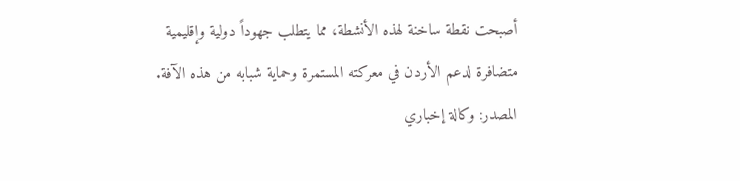أصبحت نقطة ساخنة لهذه الأنشطة، مما يتطلب جهوداً دولية وإقليمية متضافرة لدعم الأردن في معركته المستمرة وحماية شبابه من هذه الآفة.
المصدر: وكالة إخباري